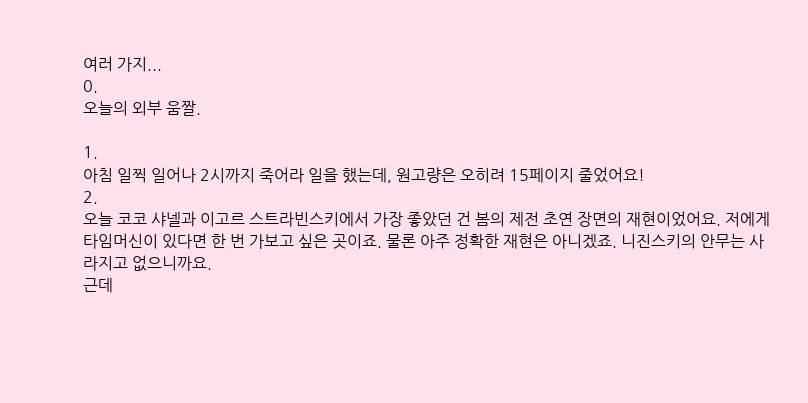여러 가지...
0.
오늘의 외부 움짤.

1.
아침 일찍 일어나 2시까지 죽어라 일을 했는데, 원고량은 오히려 15페이지 줄었어요!
2.
오늘 코코 샤넬과 이고르 스트라빈스키에서 가장 좋았던 건 봄의 제전 초연 장면의 재현이었어요. 저에게 타임머신이 있다면 한 번 가보고 싶은 곳이죠. 물론 아주 정확한 재현은 아니겠죠. 니진스키의 안무는 사라지고 없으니까요.
근데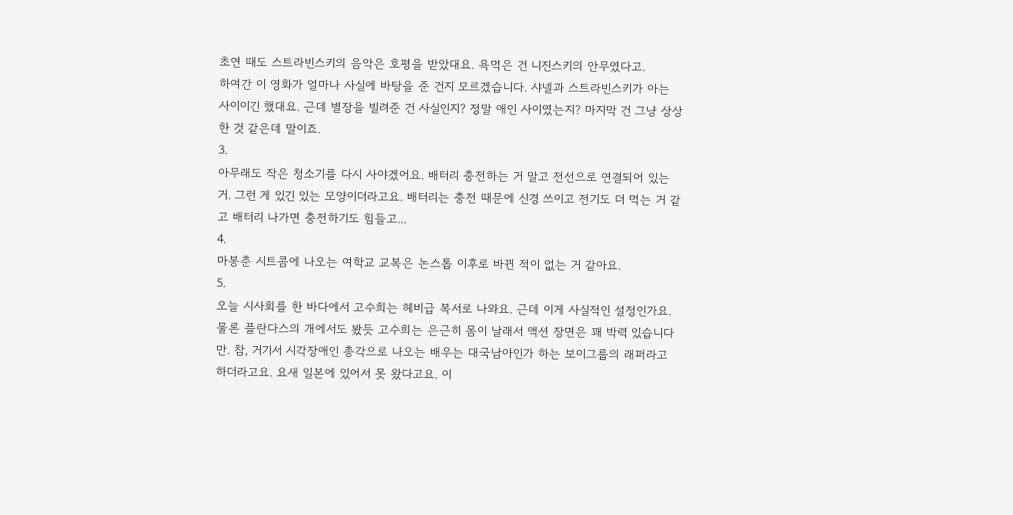초연 때도 스트라빈스키의 음악은 호평을 받았대요. 욕먹은 건 니진스키의 안무였다고.
하여간 이 영화가 얼마나 사실에 바탕을 준 건지 모르겠습니다. 샤넬과 스트라빈스키가 아는 사이이긴 했대요. 근데 별장을 빌려준 건 사실인지? 정말 애인 사이였는지? 마지막 건 그냥 상상한 것 같은데 말이죠.
3.
아무래도 작은 청소기를 다시 사야겠어요. 배터리 충전하는 거 말고 전선으로 연결되어 있는 거. 그런 게 있긴 있는 모양이더라고요. 배터리는 충전 때문에 신경 쓰이고 전기도 더 먹는 거 같고 배터리 나가면 충전하기도 힘들고...
4.
마봉춘 시트콤에 나오는 여학교 교복은 논스톱 이후로 바뀐 적이 없는 거 같아요.
5.
오늘 시사회를 한 바다에서 고수희는 헤비급 복서로 나와요. 근데 이게 사실적인 설정인가요. 물론 플란다스의 개에서도 봤듯 고수희는 은근히 몸이 날래서 액션 장면은 꽤 박력 있습니다만. 참, 거기서 시각장애인 총각으로 나오는 배우는 대국남아인가 하는 보이그룹의 래퍼라고 하더라고요. 요새 일본에 있어서 못 왔다고요. 이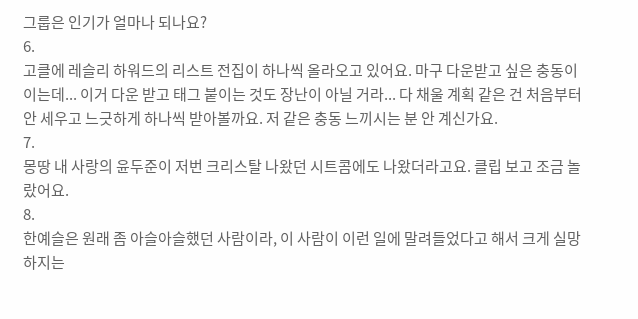그룹은 인기가 얼마나 되나요?
6.
고클에 레슬리 하워드의 리스트 전집이 하나씩 올라오고 있어요. 마구 다운받고 싶은 충동이 이는데... 이거 다운 받고 태그 붙이는 것도 장난이 아닐 거라... 다 채울 계획 같은 건 처음부터 안 세우고 느긋하게 하나씩 받아볼까요. 저 같은 충동 느끼시는 분 안 계신가요.
7.
몽땅 내 사랑의 윤두준이 저번 크리스탈 나왔던 시트콤에도 나왔더라고요. 클립 보고 조금 놀랐어요.
8.
한예슬은 원래 좀 아슬아슬했던 사람이라, 이 사람이 이런 일에 말려들었다고 해서 크게 실망하지는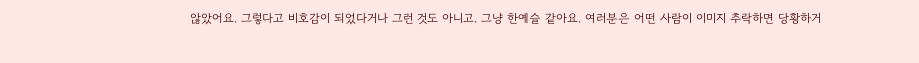않았어요. 그렇다고 비호감이 되었다거나 그런 것도 아니고. 그냥 한예슬 같아요. 여러분은 어떤 사람이 이미지 추락하면 당황하거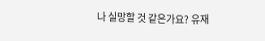나 실망할 것 같은가요? 유재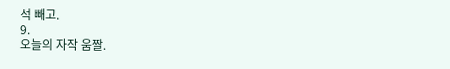석 빼고.
9.
오늘의 자작 움짤.